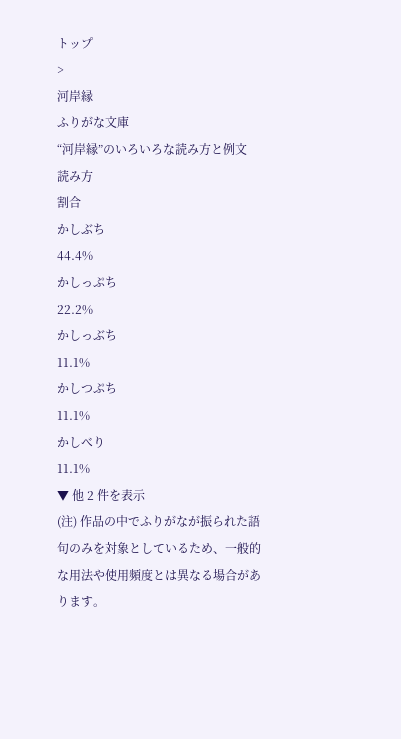トップ
>
河岸縁
ふりがな文庫
“河岸縁”のいろいろな読み方と例文
読み方
割合
かしぶち
44.4%
かしっぷち
22.2%
かしっぶち
11.1%
かしつぷち
11.1%
かしべり
11.1%
▼ 他 2 件を表示
(注) 作品の中でふりがなが振られた語句のみを対象としているため、一般的な用法や使用頻度とは異なる場合があります。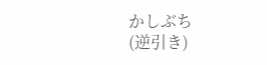かしぶち
(逆引き)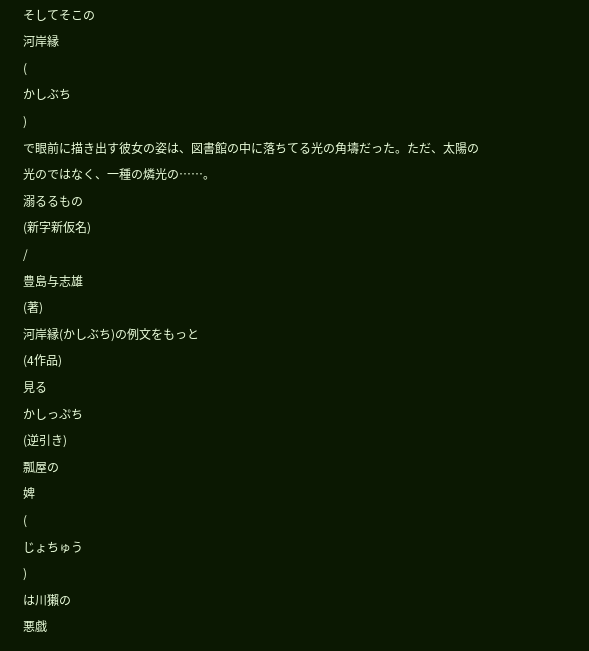そしてそこの
河岸縁
(
かしぶち
)
で眼前に描き出す彼女の姿は、図書館の中に落ちてる光の角壔だった。ただ、太陽の光のではなく、一種の燐光の……。
溺るるもの
(新字新仮名)
/
豊島与志雄
(著)
河岸縁(かしぶち)の例文をもっと
(4作品)
見る
かしっぷち
(逆引き)
瓢屋の
婢
(
じょちゅう
)
は川獺の
悪戯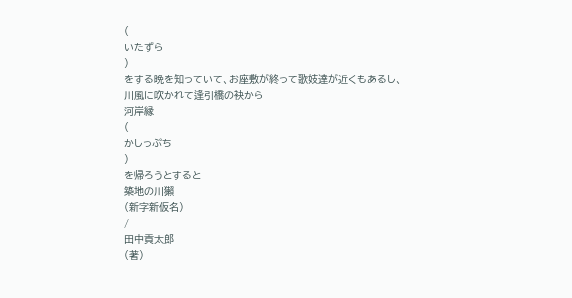(
いたずら
)
をする晩を知っていて、お座敷が終って歌妓達が近くもあるし、川風に吹かれて逢引橋の袂から
河岸縁
(
かしっぷち
)
を帰ろうとすると
築地の川獺
(新字新仮名)
/
田中貢太郎
(著)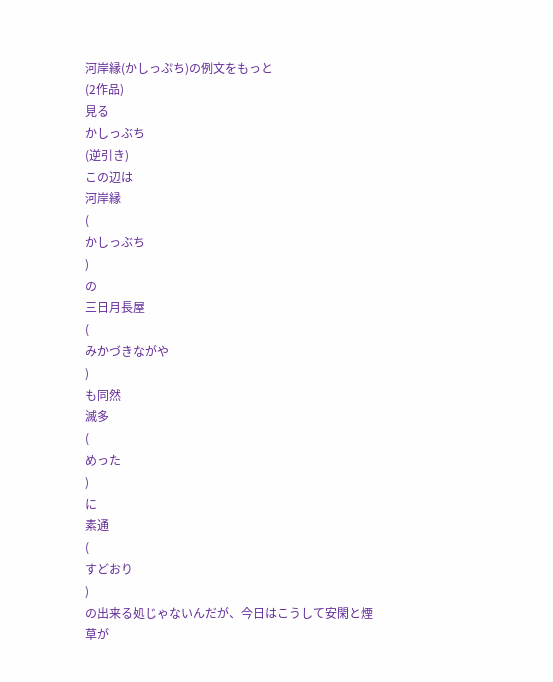河岸縁(かしっぷち)の例文をもっと
(2作品)
見る
かしっぶち
(逆引き)
この辺は
河岸縁
(
かしっぶち
)
の
三日月長屋
(
みかづきながや
)
も同然
滅多
(
めった
)
に
素通
(
すどおり
)
の出来る処じゃないんだが、今日はこうして安閑と煙草が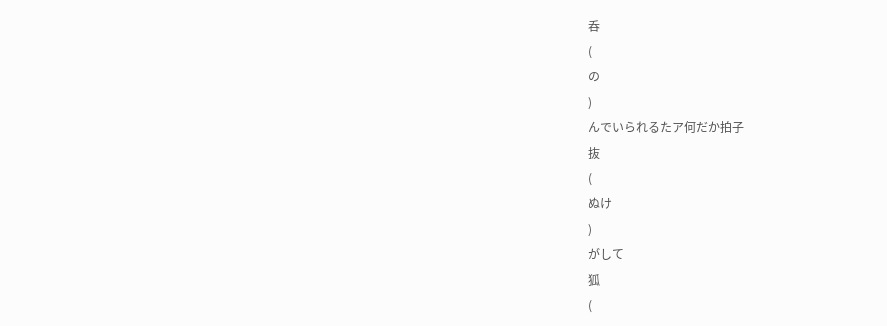呑
(
の
)
んでいられるたア何だか拍子
抜
(
ぬけ
)
がして
狐
(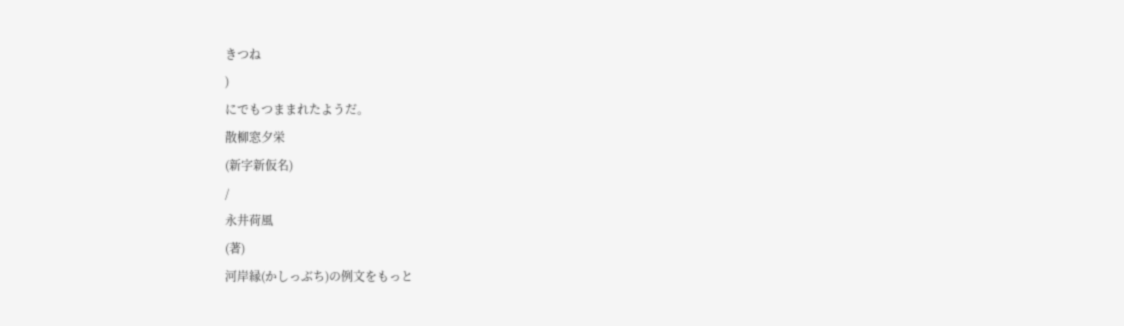きつね
)
にでもつままれたようだ。
散柳窓夕栄
(新字新仮名)
/
永井荷風
(著)
河岸縁(かしっぶち)の例文をもっと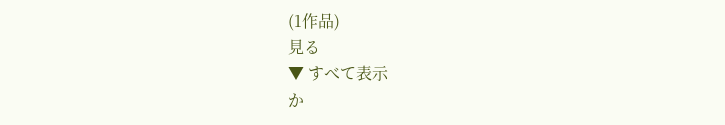(1作品)
見る
▼ すべて表示
か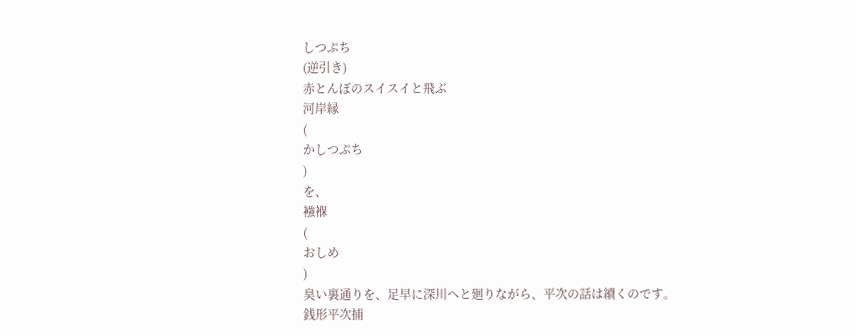しつぷち
(逆引き)
赤とんぼのスイスイと飛ぶ
河岸縁
(
かしつぷち
)
を、
襁褓
(
おしめ
)
臭い裏通りを、足早に深川へと廻りながら、平次の話は續くのです。
銭形平次捕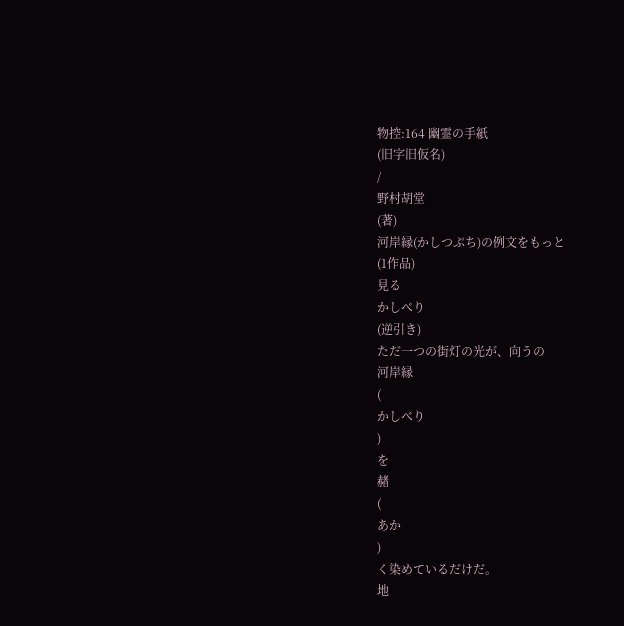物控:164 幽霊の手紙
(旧字旧仮名)
/
野村胡堂
(著)
河岸縁(かしつぷち)の例文をもっと
(1作品)
見る
かしべり
(逆引き)
ただ一つの街灯の光が、向うの
河岸縁
(
かしべり
)
を
赭
(
あか
)
く染めているだけだ。
地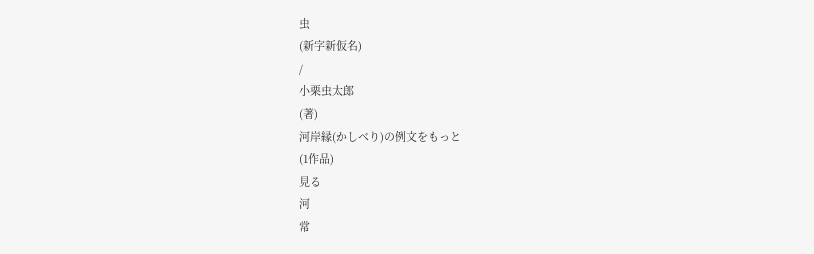虫
(新字新仮名)
/
小栗虫太郎
(著)
河岸縁(かしべり)の例文をもっと
(1作品)
見る
河
常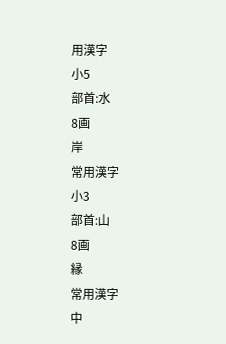用漢字
小5
部首:⽔
8画
岸
常用漢字
小3
部首:⼭
8画
縁
常用漢字
中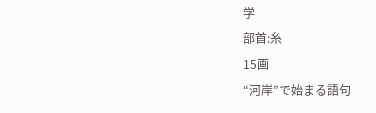学
部首:⽷
15画
“河岸”で始まる語句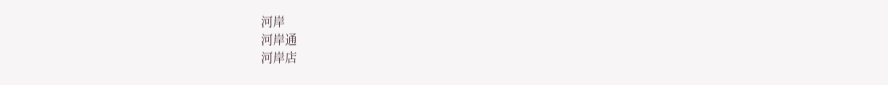河岸
河岸通
河岸店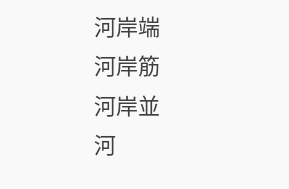河岸端
河岸筋
河岸並
河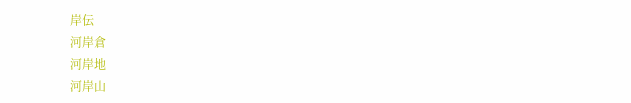岸伝
河岸倉
河岸地
河岸山